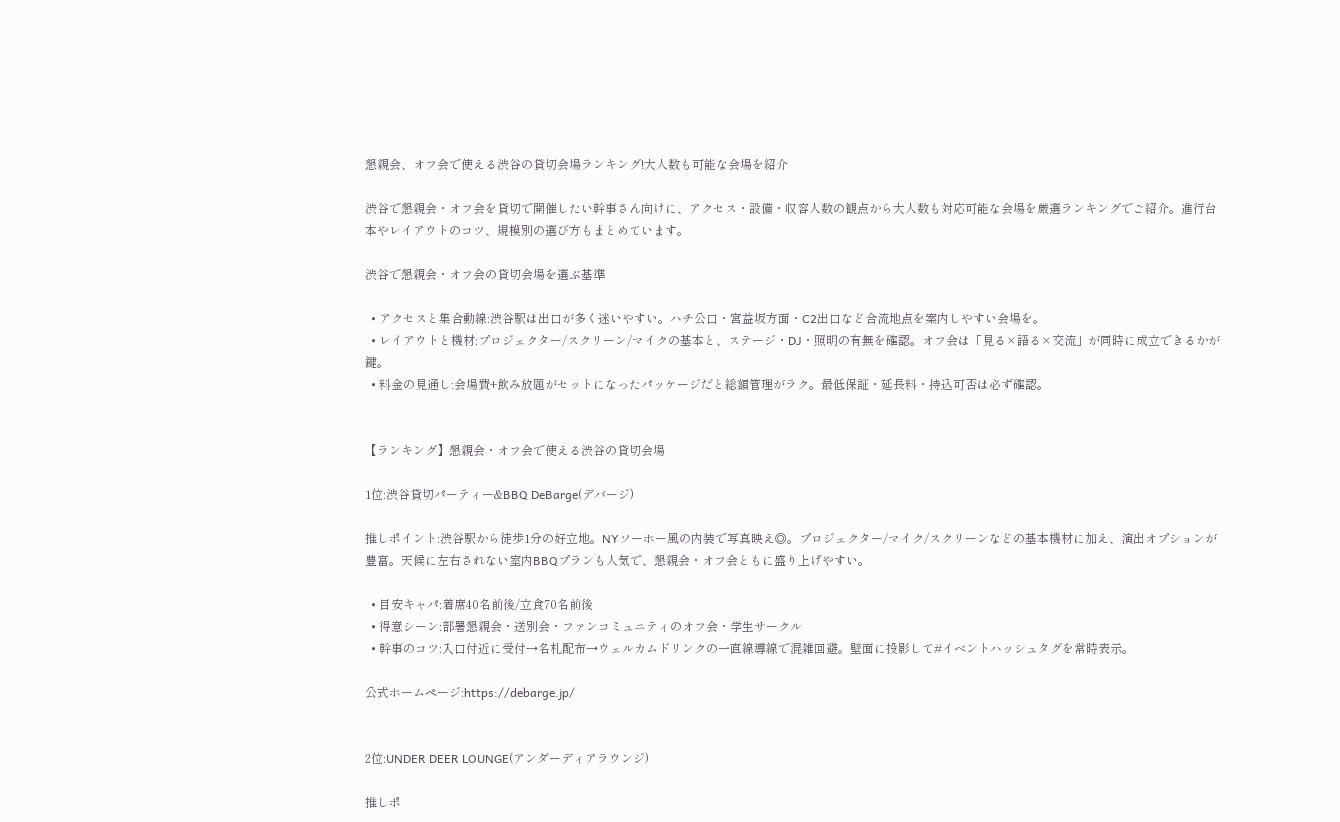懇親会、オフ会で使える渋谷の貸切会場ランキング!大人数も可能な会場を紹介

渋谷で懇親会・オフ会を貸切で開催したい幹事さん向けに、アクセス・設備・収容人数の観点から大人数も対応可能な会場を厳選ランキングでご紹介。進行台本やレイアウトのコツ、規模別の選び方もまとめています。

渋谷で懇親会・オフ会の貸切会場を選ぶ基準

  • アクセスと集合動線:渋谷駅は出口が多く迷いやすい。ハチ公口・宮益坂方面・C2出口など合流地点を案内しやすい会場を。
  • レイアウトと機材:プロジェクター/スクリーン/マイクの基本と、ステージ・DJ・照明の有無を確認。オフ会は「見る×語る×交流」が同時に成立できるかが鍵。
  • 料金の見通し:会場費+飲み放題がセットになったパッケージだと総額管理がラク。最低保証・延長料・持込可否は必ず確認。


【ランキング】懇親会・オフ会で使える渋谷の貸切会場

1位:渋谷貸切パーティー&BBQ DeBarge(デバージ)

推しポイント:渋谷駅から徒歩1分の好立地。NYソーホー風の内装で写真映え◎。プロジェクター/マイク/スクリーンなどの基本機材に加え、演出オプションが豊富。天候に左右されない室内BBQプランも人気で、懇親会・オフ会ともに盛り上げやすい。

  • 目安キャパ:着席40名前後/立食70名前後
  • 得意シーン:部署懇親会・送別会・ファンコミュニティのオフ会・学生サークル
  • 幹事のコツ:入口付近に受付→名札配布→ウェルカムドリンクの一直線導線で混雑回避。壁面に投影して#イベントハッシュタグを常時表示。

公式ホームページ:https://debarge.jp/


2位:UNDER DEER LOUNGE(アンダーディアラウンジ)

推しポ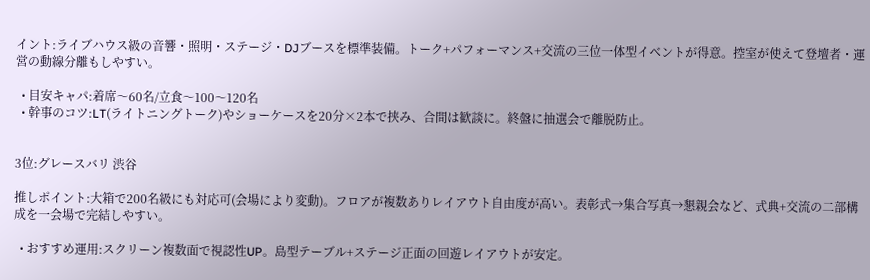イント:ライブハウス級の音響・照明・ステージ・DJブースを標準装備。トーク+パフォーマンス+交流の三位一体型イベントが得意。控室が使えて登壇者・運営の動線分離もしやすい。

  • 目安キャパ:着席〜60名/立食〜100〜120名
  • 幹事のコツ:LT(ライトニングトーク)やショーケースを20分×2本で挟み、合間は歓談に。終盤に抽選会で離脱防止。


3位:グレースバリ 渋谷

推しポイント:大箱で200名級にも対応可(会場により変動)。フロアが複数ありレイアウト自由度が高い。表彰式→集合写真→懇親会など、式典+交流の二部構成を一会場で完結しやすい。

  • おすすめ運用:スクリーン複数面で視認性UP。島型テーブル+ステージ正面の回遊レイアウトが安定。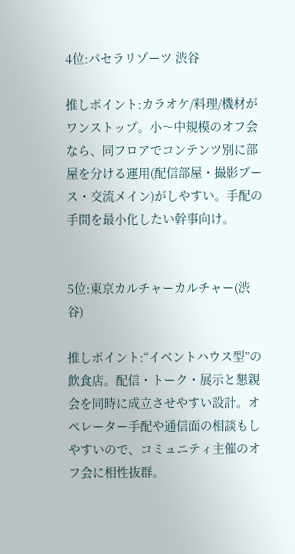4位:パセラリゾーツ 渋谷

推しポイント:カラオケ/料理/機材がワンストップ。小〜中規模のオフ会なら、同フロアでコンテンツ別に部屋を分ける運用(配信部屋・撮影ブース・交流メイン)がしやすい。手配の手間を最小化したい幹事向け。


5位:東京カルチャーカルチャー(渋谷)

推しポイント:“イベントハウス型”の飲食店。配信・トーク・展示と懇親会を同時に成立させやすい設計。オペレーター手配や通信面の相談もしやすいので、コミュニティ主催のオフ会に相性抜群。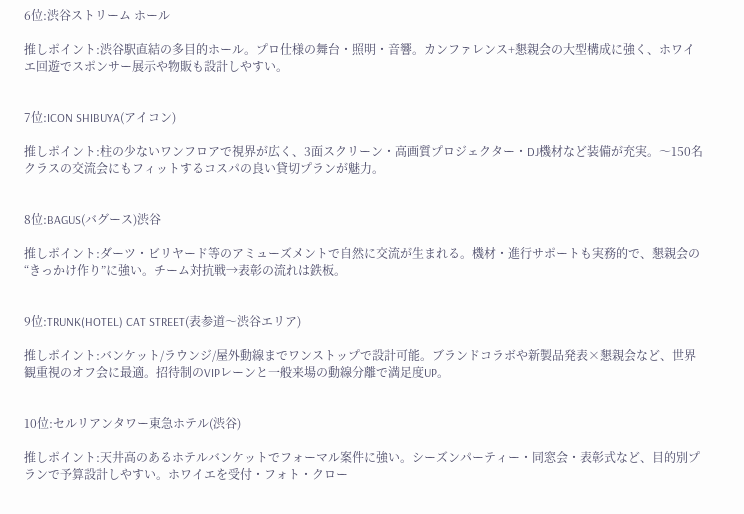6位:渋谷ストリーム ホール

推しポイント:渋谷駅直結の多目的ホール。プロ仕様の舞台・照明・音響。カンファレンス+懇親会の大型構成に強く、ホワイエ回遊でスポンサー展示や物販も設計しやすい。


7位:ICON SHIBUYA(アイコン)

推しポイント:柱の少ないワンフロアで視界が広く、3面スクリーン・高画質プロジェクター・DJ機材など装備が充実。〜150名クラスの交流会にもフィットするコスパの良い貸切プランが魅力。


8位:BAGUS(バグース)渋谷

推しポイント:ダーツ・ビリヤード等のアミューズメントで自然に交流が生まれる。機材・進行サポートも実務的で、懇親会の“きっかけ作り”に強い。チーム対抗戦→表彰の流れは鉄板。


9位:TRUNK(HOTEL) CAT STREET(表参道〜渋谷エリア)

推しポイント:バンケット/ラウンジ/屋外動線までワンストップで設計可能。ブランドコラボや新製品発表×懇親会など、世界観重視のオフ会に最適。招待制のVIPレーンと一般来場の動線分離で満足度UP。


10位:セルリアンタワー東急ホテル(渋谷)

推しポイント:天井高のあるホテルバンケットでフォーマル案件に強い。シーズンパーティー・同窓会・表彰式など、目的別プランで予算設計しやすい。ホワイエを受付・フォト・クロー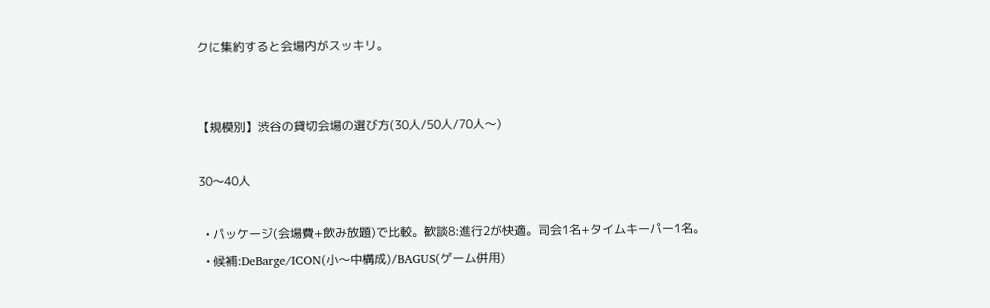クに集約すると会場内がスッキリ。


【規模別】渋谷の貸切会場の選び方(30人/50人/70人〜)

30〜40人

  • パッケージ(会場費+飲み放題)で比較。歓談8:進行2が快適。司会1名+タイムキーパー1名。
  • 候補:DeBarge/ICON(小〜中構成)/BAGUS(ゲーム併用)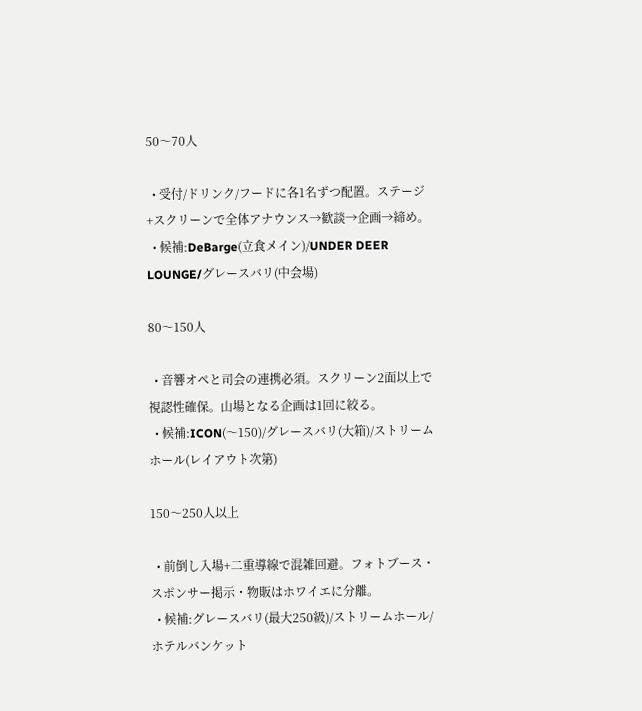50〜70人

  • 受付/ドリンク/フードに各1名ずつ配置。ステージ+スクリーンで全体アナウンス→歓談→企画→締め。
  • 候補:DeBarge(立食メイン)/UNDER DEER LOUNGE/グレースバリ(中会場)

80〜150人

  • 音響オペと司会の連携必須。スクリーン2面以上で視認性確保。山場となる企画は1回に絞る。
  • 候補:ICON(〜150)/グレースバリ(大箱)/ストリームホール(レイアウト次第)

150〜250人以上

  • 前倒し入場+二重導線で混雑回避。フォトブース・スポンサー掲示・物販はホワイエに分離。
  • 候補:グレースバリ(最大250級)/ストリームホール/ホテルバンケット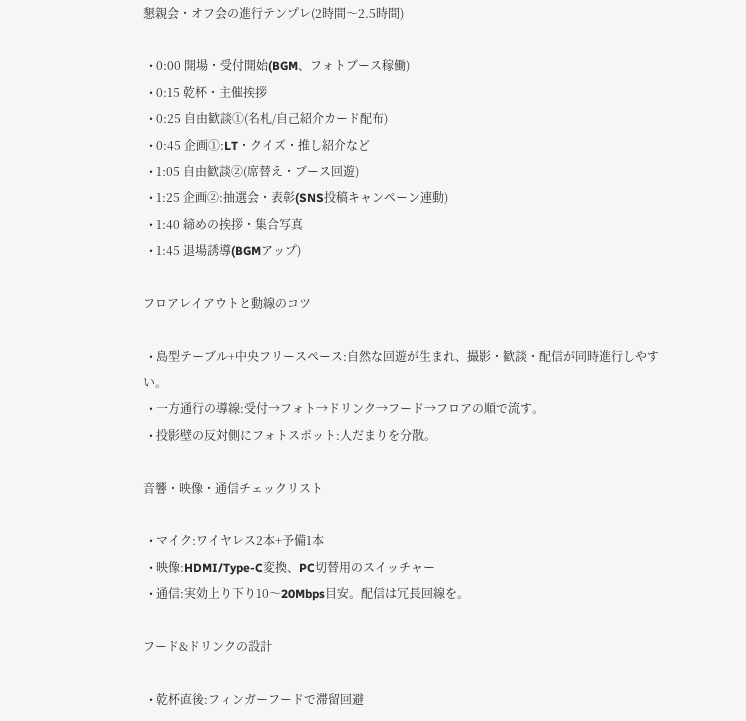懇親会・オフ会の進行テンプレ(2時間〜2.5時間)

  • 0:00 開場・受付開始(BGM、フォトブース稼働)
  • 0:15 乾杯・主催挨拶
  • 0:25 自由歓談①(名札/自己紹介カード配布)
  • 0:45 企画①:LT・クイズ・推し紹介など
  • 1:05 自由歓談②(席替え・ブース回遊)
  • 1:25 企画②:抽選会・表彰(SNS投稿キャンペーン連動)
  • 1:40 締めの挨拶・集合写真
  • 1:45 退場誘導(BGMアップ)

フロアレイアウトと動線のコツ

  • 島型テーブル+中央フリースペース:自然な回遊が生まれ、撮影・歓談・配信が同時進行しやすい。
  • 一方通行の導線:受付→フォト→ドリンク→フード→フロアの順で流す。
  • 投影壁の反対側にフォトスポット:人だまりを分散。

音響・映像・通信チェックリスト

  • マイク:ワイヤレス2本+予備1本
  • 映像:HDMI/Type-C変換、PC切替用のスイッチャー
  • 通信:実効上り下り10〜20Mbps目安。配信は冗長回線を。

フード&ドリンクの設計

  • 乾杯直後:フィンガーフードで滞留回避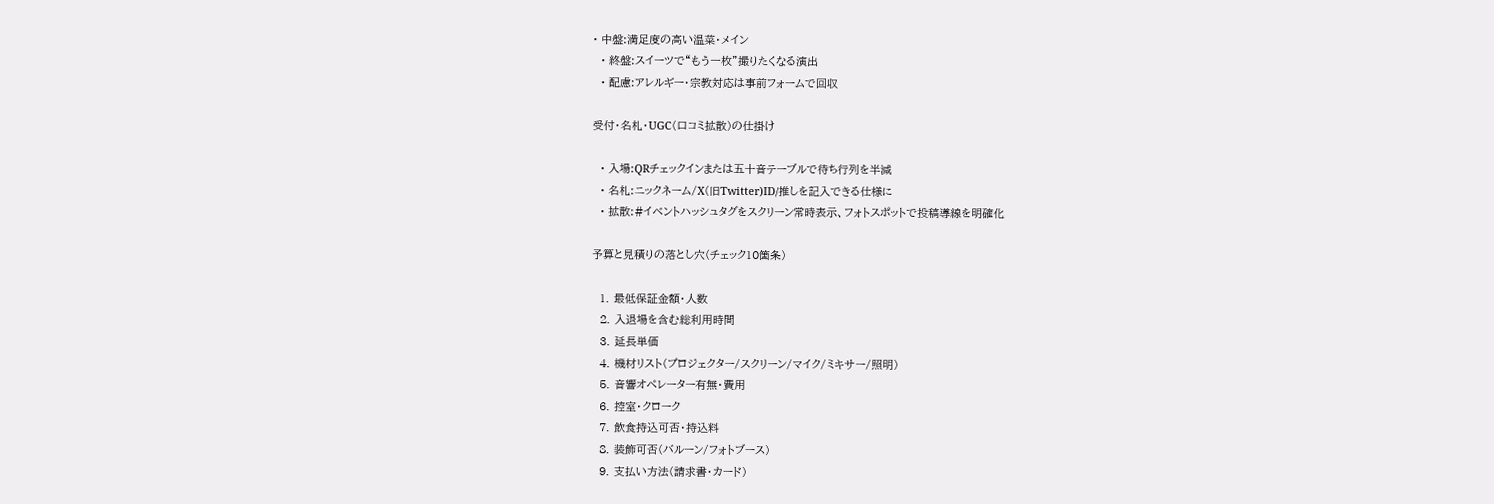• 中盤:満足度の高い温菜・メイン
  • 終盤:スイーツで“もう一枚”撮りたくなる演出
  • 配慮:アレルギー・宗教対応は事前フォームで回収

受付・名札・UGC(口コミ拡散)の仕掛け

  • 入場:QRチェックインまたは五十音テーブルで待ち行列を半減
  • 名札:ニックネーム/X(旧Twitter)ID/推しを記入できる仕様に
  • 拡散:#イベントハッシュタグをスクリーン常時表示、フォトスポットで投稿導線を明確化

予算と見積りの落とし穴(チェック10箇条)

  1. 最低保証金額・人数
  2. 入退場を含む総利用時間
  3. 延長単価
  4. 機材リスト(プロジェクター/スクリーン/マイク/ミキサー/照明)
  5. 音響オペレーター有無・費用
  6. 控室・クローク
  7. 飲食持込可否・持込料
  8. 装飾可否(バルーン/フォトブース)
  9. 支払い方法(請求書・カード)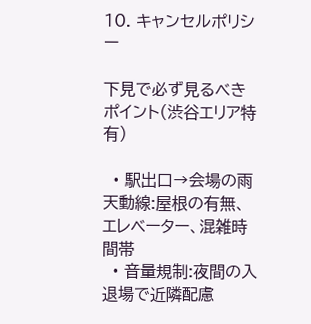10. キャンセルポリシー

下見で必ず見るべきポイント(渋谷エリア特有)

  • 駅出口→会場の雨天動線:屋根の有無、エレベーター、混雑時間帯
  • 音量規制:夜間の入退場で近隣配慮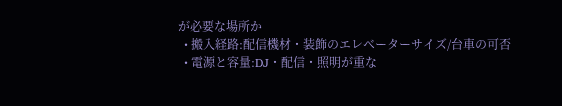が必要な場所か
  • 搬入経路:配信機材・装飾のエレベーターサイズ/台車の可否
  • 電源と容量:DJ・配信・照明が重な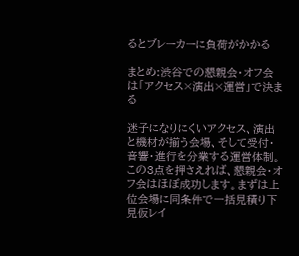るとブレーカーに負荷がかかる

まとめ:渋谷での懇親会・オフ会は「アクセス×演出×運営」で決まる

迷子になりにくいアクセス、演出と機材が揃う会場、そして受付・音響・進行を分業する運営体制。この3点を押さえれば、懇親会・オフ会はほぼ成功します。まずは上位会場に同条件で一括見積り下見仮レイ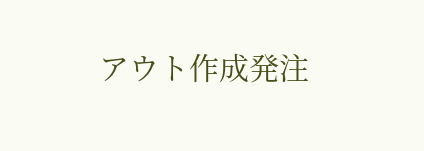アウト作成発注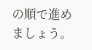の順で進めましょう。